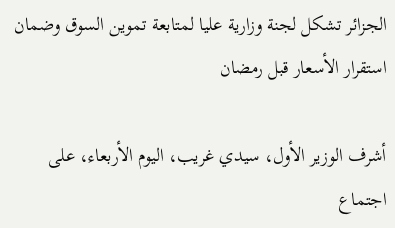الجزائر تشكل لجنة وزارية عليا لمتابعة تموين السوق وضمان استقرار الأسعار قبل رمضان

أشرف الوزير الأول، سيدي غريب، اليوم الأربعاء، على اجتماع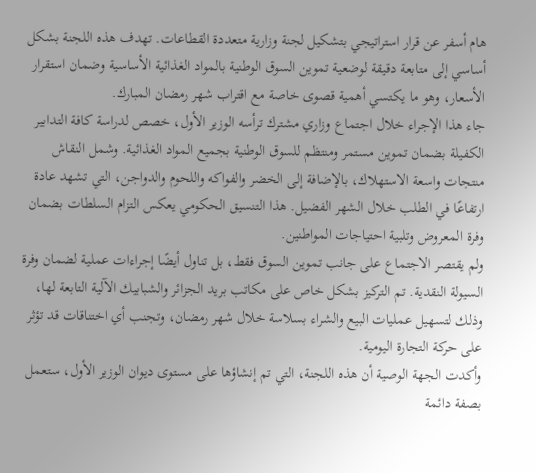هام أسفر عن قرار استراتيجي بتشكيل لجنة وزارية متعددة القطاعات. تهدف هذه اللجنة بشكل أساسي إلى متابعة دقيقة لوضعية تموين السوق الوطنية بالمواد الغذائية الأساسية وضمان استقرار الأسعار، وهو ما يكتسي أهمية قصوى خاصة مع اقتراب شهر رمضان المبارك.
جاء هذا الإجراء خلال اجتماع وزاري مشترك ترأسه الوزير الأول، خصص لدراسة كافة التدابير الكفيلة بضمان تموين مستمر ومنتظم للسوق الوطنية بجميع المواد الغذائية. وشمل النقاش منتجات واسعة الاستهلاك، بالإضافة إلى الخضر والفواكه واللحوم والدواجن، التي تشهد عادة ارتفاعًا في الطلب خلال الشهر الفضيل. هذا التنسيق الحكومي يعكس التزام السلطات بضمان وفرة المعروض وتلبية احتياجات المواطنين.
ولم يقتصر الاجتماع على جانب تموين السوق فقط، بل تناول أيضًا إجراءات عملية لضمان وفرة السيولة النقدية. تم التركيز بشكل خاص على مكاتب بريد الجزائر والشبابيك الآلية التابعة لها، وذلك لتسهيل عمليات البيع والشراء بسلاسة خلال شهر رمضان، وتجنب أي اختناقات قد تؤثر على حركة التجارة اليومية.
وأكدت الجهة الوصية أن هذه اللجنة، التي تم إنشاؤها على مستوى ديوان الوزير الأول، ستعمل بصفة دائمة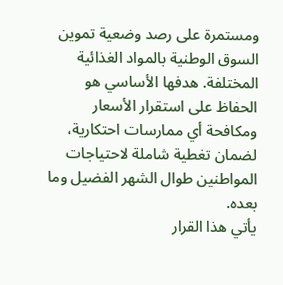ومستمرة على رصد وضعية تموين السوق الوطنية بالمواد الغذائية المختلفة. هدفها الأساسي هو الحفاظ على استقرار الأسعار ومكافحة أي ممارسات احتكارية، لضمان تغطية شاملة لاحتياجات المواطنين طوال الشهر الفضيل وما بعده.
يأتي هذا القرار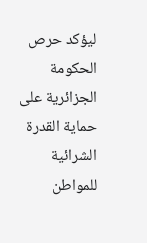ليؤكد حرص الحكومة الجزائرية على حماية القدرة الشرائية للمواطن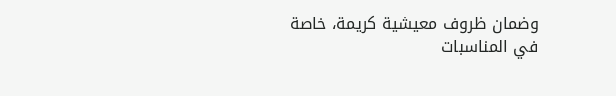وضمان ظروف معيشية كريمة، خاصة في المناسبات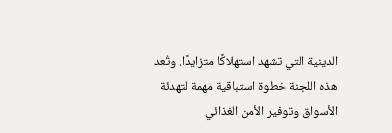الدينية التي تشهد استهلاكًا متزايدًا. وتُعد هذه اللجنة خطوة استباقية مهمة لتهدئة الأسواق وتوفير الأمن الغذائي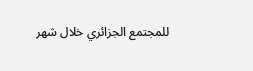للمجتمع الجزائري خلال شهر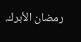رمضان الأبرك.